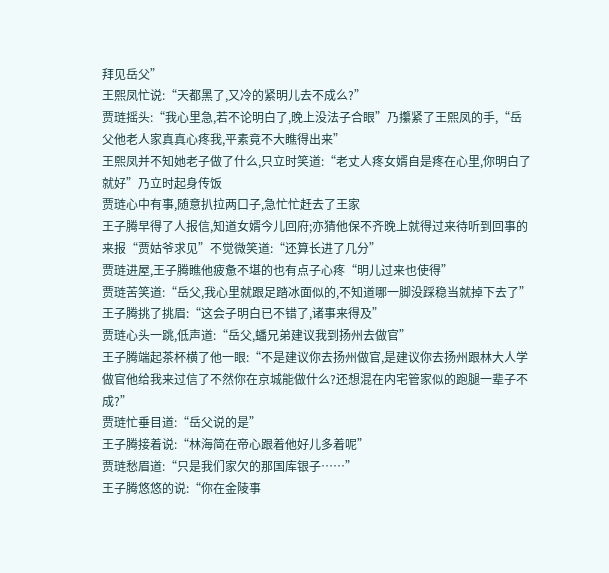拜见岳父”
王熙凤忙说:“天都黑了,又冷的紧明儿去不成么?”
贾琏摇头:“我心里急,若不论明白了,晚上没法子合眼”乃攥紧了王熙凤的手,“岳父他老人家真真心疼我,平素竟不大瞧得出来”
王熙凤并不知她老子做了什么,只立时笑道:“老丈人疼女婿自是疼在心里,你明白了就好”乃立时起身传饭
贾琏心中有事,随意扒拉两口子,急忙忙赶去了王家
王子腾早得了人报信,知道女婿今儿回府;亦猜他保不齐晚上就得过来待听到回事的来报“贾姑爷求见”不觉微笑道:“还算长进了几分”
贾琏进屋,王子腾瞧他疲惫不堪的也有点子心疼“明儿过来也使得”
贾琏苦笑道:“岳父,我心里就跟足踏冰面似的,不知道哪一脚没踩稳当就掉下去了”
王子腾挑了挑眉:“这会子明白已不错了,诸事来得及”
贾琏心头一跳,低声道:“岳父,蟠兄弟建议我到扬州去做官”
王子腾端起茶杯横了他一眼:“不是建议你去扬州做官,是建议你去扬州跟林大人学做官他给我来过信了不然你在京城能做什么?还想混在内宅管家似的跑腿一辈子不成?”
贾琏忙垂目道:“岳父说的是”
王子腾接着说:“林海简在帝心跟着他好儿多着呢”
贾琏愁眉道:“只是我们家欠的那国库银子……”
王子腾悠悠的说:“你在金陵事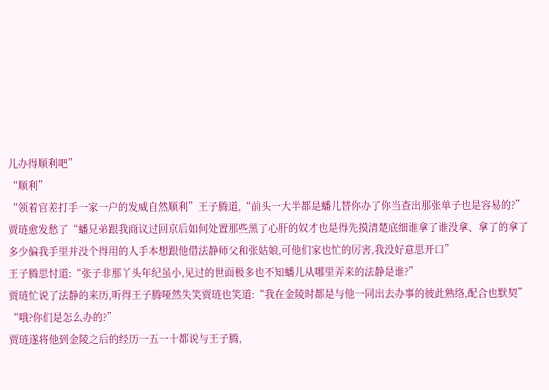儿办得顺利吧”
“顺利”
“领着官差打手一家一户的发威自然顺利”王子腾道,“前头一大半都是蟠儿替你办了你当查出那张单子也是容易的?”
贾琏愈发愁了“蟠兄弟跟我商议过回京后如何处置那些黑了心肝的奴才也是得先摸清楚底细谁拿了谁没拿、拿了的拿了多少偏我手里并没个得用的人手本想跟他借法静师父和张姑娘,可他们家也忙的厉害,我没好意思开口”
王子腾思忖道:“张子非那丫头年纪虽小,见过的世面极多也不知蟠儿从哪里弄来的法静是谁?”
贾琏忙说了法静的来历,听得王子腾哑然失笑贾琏也笑道:“我在金陵时都是与他一同出去办事的彼此熟络,配合也默契”
“哦?你们是怎么办的?”
贾琏遂将他到金陵之后的经历一五一十都说与王子腾,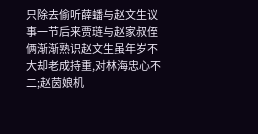只除去偷听薛蟠与赵文生议事一节后来贾琏与赵家叔侄俩渐渐熟识赵文生虽年岁不大却老成持重,对林海忠心不二;赵茵娘机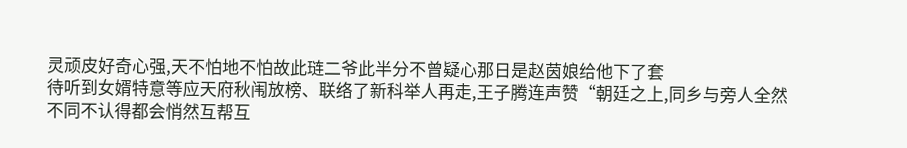灵顽皮好奇心强,天不怕地不怕故此琏二爷此半分不曾疑心那日是赵茵娘给他下了套
待听到女婿特意等应天府秋闱放榜、联络了新科举人再走,王子腾连声赞“朝廷之上,同乡与旁人全然不同不认得都会悄然互帮互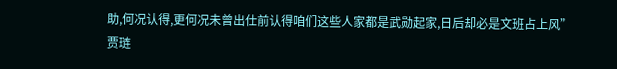助,何况认得,更何况未曾出仕前认得咱们这些人家都是武勋起家,日后却必是文班占上风”
贾琏